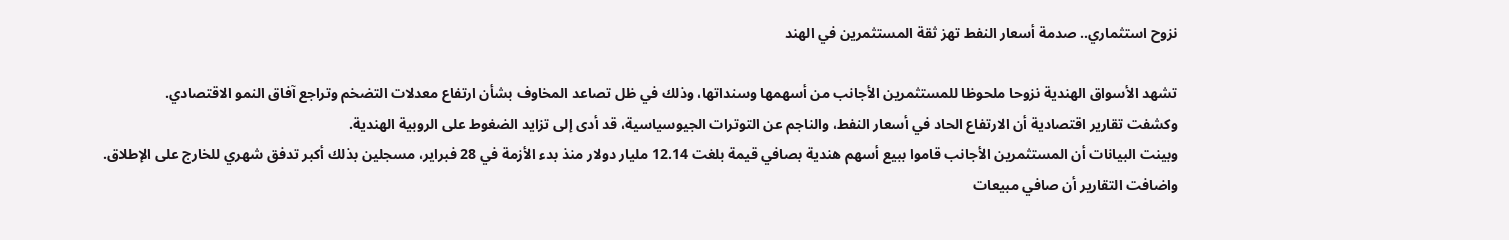نزوح استثماري.. صدمة أسعار النفط تهز ثقة المستثمرين في الهند

تشهد الأسواق الهندية نزوحا ملحوظا للمستثمرين الأجانب من أسهمها وسنداتها، وذلك في ظل تصاعد المخاوف بشأن ارتفاع معدلات التضخم وتراجع آفاق النمو الاقتصادي.
وكشفت تقارير اقتصادية أن الارتفاع الحاد في أسعار النفط، والناجم عن التوترات الجيوسياسية، قد أدى إلى تزايد الضغوط على الروبية الهندية.
وبينت البيانات أن المستثمرين الأجانب قاموا ببيع أسهم هندية بصافي قيمة بلغت 12.14 مليار دولار منذ بدء الأزمة في 28 فبراير، مسجلين بذلك أكبر تدفق شهري للخارج على الإطلاق.
واضافت التقارير أن صافي مبيعات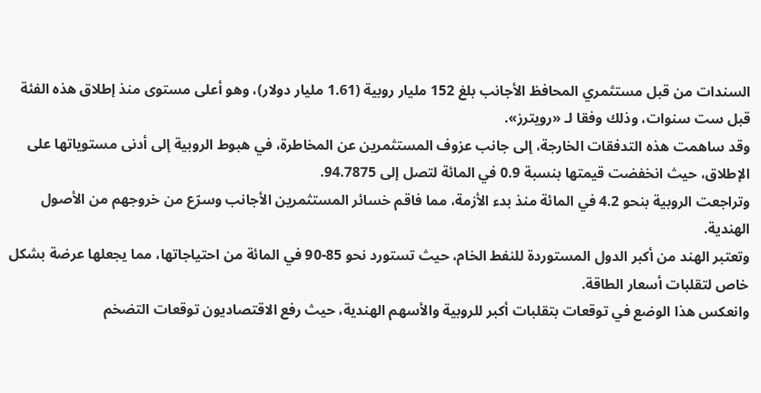السندات من قبل مستثمري المحافظ الأجانب بلغ 152 مليار روبية (1.61 مليار دولار)، وهو أعلى مستوى منذ إطلاق هذه الفئة قبل ست سنوات، وذلك وفقا لـ «رويترز».
وقد ساهمت هذه التدفقات الخارجة، إلى جانب عزوف المستثمرين عن المخاطرة، في هبوط الروبية إلى أدنى مستوياتها على الإطلاق، حيث انخفضت قيمتها بنسبة 0.9 في المائة لتصل إلى 94.7875.
وتراجعت الروبية بنحو 4.2 في المائة منذ بدء الأزمة، مما فاقم خسائر المستثمرين الأجانب وسرّع من خروجهم من الأصول الهندية.
وتعتبر الهند من أكبر الدول المستوردة للنفط الخام، حيث تستورد نحو 85-90 في المائة من احتياجاتها، مما يجعلها عرضة بشكل خاص لتقلبات أسعار الطاقة.
وانعكس هذا الوضع في توقعات بتقلبات أكبر للروبية والأسهم الهندية، حيث رفع الاقتصاديون توقعات التضخم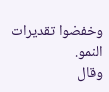وخفضوا تقديرات النمو.
وقال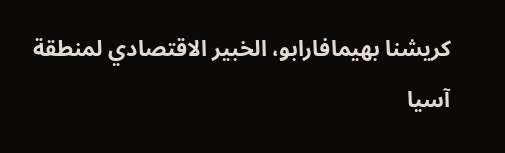كريشنا بهيمافارابو، الخبير الاقتصادي لمنطقة آسيا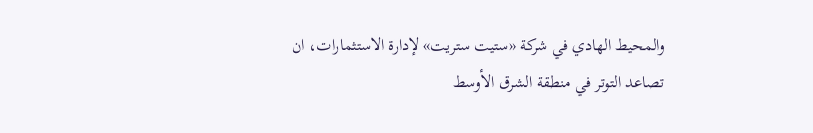والمحيط الهادي في شركة «ستيت ستريت» لإدارة الاستثمارات، ان تصاعد التوتر في منطقة الشرق الأوسط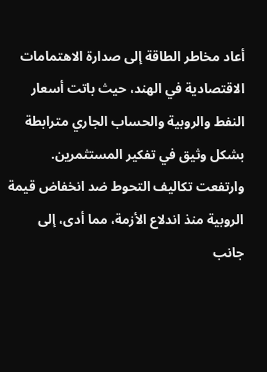أعاد مخاطر الطاقة إلى صدارة الاهتمامات الاقتصادية في الهند، حيث باتت أسعار النفط والروبية والحساب الجاري مترابطة بشكل وثيق في تفكير المستثمرين.
وارتفعت تكاليف التحوط ضد انخفاض قيمة الروبية منذ اندلاع الأزمة، مما أدى، إلى جانب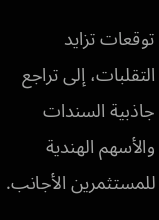توقعات تزايد التقلبات، إلى تراجع جاذبية السندات والأسهم الهندية للمستثمرين الأجانب.